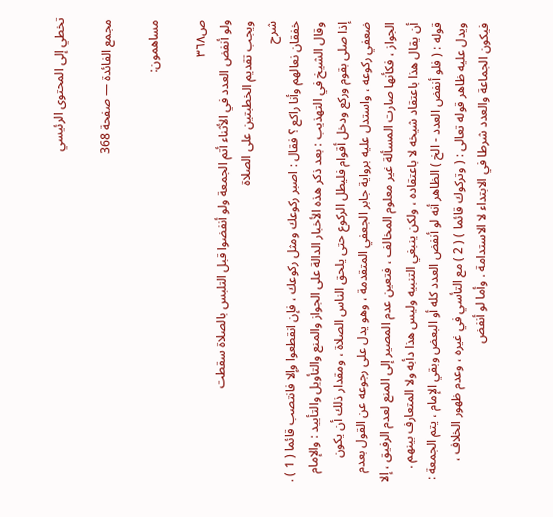تخطي إلى المحتوى الرئيسي

مجمع الفائدة — صفحة 368

مساهمون:

ص٣٦٨
ولو أنفض العدد في الأثناء أتم الجمعة ولو أنفضوا قبل التلبس بالصلاة سقطت
ويجب تقديم الخطبتين على الصلاة
شرح
خفقان نعالهم وأنا راكع ؟ فقال : اصبر ركوعك ومثل ركوعك ، فإن انقطعوا وإلا فانتصب قائما ( 1 ) . وقال الشيخ في التهذيب : بعد ذكر هذه الأخبار الدالة على الجواز والمنع والتأويل والتأييد : والإمام إذا صلى بقوم وركع ودخل أقوام فليطل الركوع حتى يلحق الناس الصلاة ، ومقدار ذلك أن يكون ضعفي ركوعه ، واستدل عليه برواية جابر الجعفي المتقدمة ، وهو يدل على رجوعه عن القول بعدم الجواز ، فكأنها صارت المسألة غير معلوم المخالف ، فتعين عدم المصير إلى المنع لعدم الرفيق ، إلا أن يقال هذا باعتقاد شيخه لا باعتقاده ، ولكن ينبغي التنبيه وليس هذا دأبه ولا المتعارف بينهم . قوله : ( فلو أنفض العدد - الخ ) الظاهر أنه لو أنفض العدد كله أو البعض وبقي الإمام ، يتم الجمعة : ويدل عليه ظاهر قوله تعالى : ( وتركوك قائما ) ( 2 ) مع التأسي في غيره ، وعدم ظهور الخلاف ، فيكون الجماعة والعدد شرطا في الابتداء لا الاستدامة . وأما لو أنفض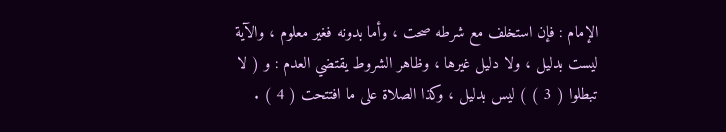الإمام : فإن استخلف مع شرطه صحت ، وأما بدونه فغير معلوم ، والآية ليست بدليل ، ولا دليل غيرها ، وظاهر الشروط يقتضي العدم : و ( لا تبطلوا ( 3 ) ) ليس بدليل ، وكذا الصلاة على ما افتتحت ( 4 ) .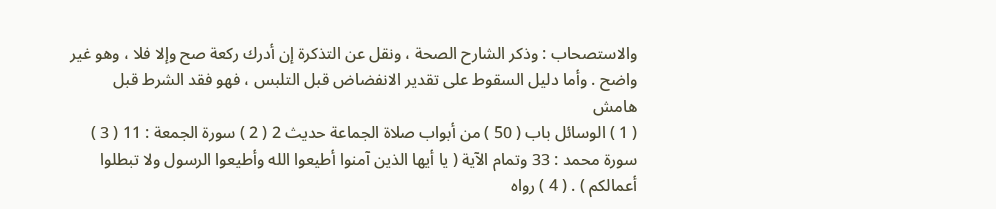والاستصحاب : وذكر الشارح الصحة ، ونقل عن التذكرة إن أدرك ركعة صح وإلا فلا ، وهو غير واضح . وأما دليل السقوط على تقدير الانفضاض قبل التلبس ، فهو فقد الشرط قبل
هامش
( 1 ) الوسائل باب ( 50 ) من أبواب صلاة الجماعة حديث 2 ( 2 ) سورة الجمعة : 11 ( 3 ) سورة محمد : 33 وتمام الآية ( يا أيها الذين آمنوا أطيعوا الله وأطيعوا الرسول ولا تبطلوا أعمالكم ) . ( 4 ) رواه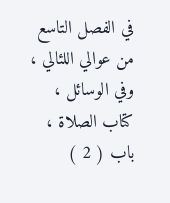في الفصل التاسع من عوالي اللئالي ، وفي الوسائل ، كتاب الصلاة ، باب ( 2 )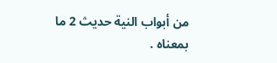من أبواب النية حديث 2 ما بمعناه .